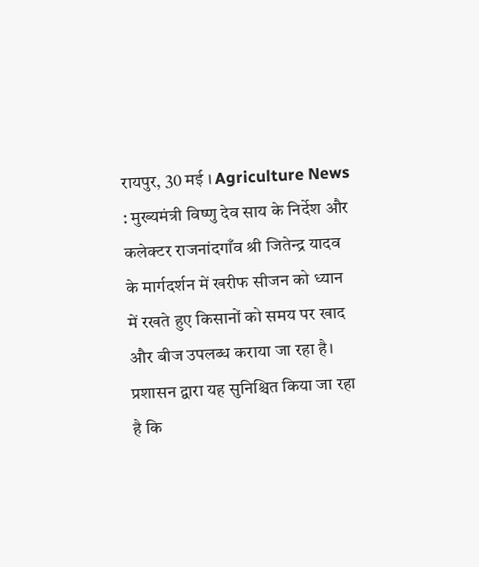रायपुर, 30 मई । Agriculture News : मुख्यमंत्री विष्णु देव साय के निर्देश और कलेक्टर राजनांदगाँव श्री जितेन्द्र यादव के मार्गदर्शन में खरीफ सीजन को ध्यान में रखते हुए किसानों को समय पर खाद और बीज उपलब्ध कराया जा रहा है। प्रशासन द्वारा यह सुनिश्चित किया जा रहा है कि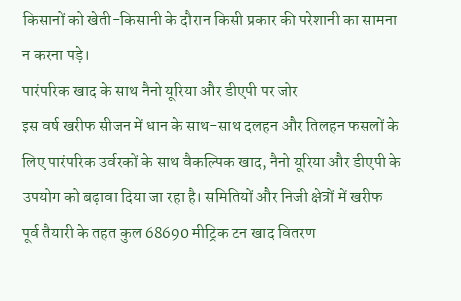किसानों को खेती-किसानी के दौरान किसी प्रकार की परेशानी का सामना न करना पड़े।
पारंपरिक खाद के साथ नैनो यूरिया और डीएपी पर जोर
इस वर्ष खरीफ सीजन में धान के साथ-साथ दलहन और तिलहन फसलों के लिए पारंपरिक उर्वरकों के साथ वैकल्पिक खाद, नैनो यूरिया और डीएपी के उपयोग को बढ़ावा दिया जा रहा है। समितियों और निजी क्षेत्रों में खरीफ पूर्व तैयारी के तहत कुल 68690 मीट्रिक टन खाद वितरण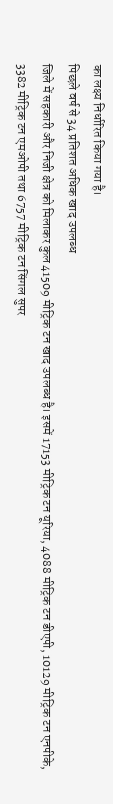का लक्ष्य निर्धारित किया गया है।
पिछले वर्ष से 34 प्रतिशत अधिक खाद उपलब्ध
जिले में सहकारी और निजी क्षेत्र को मिलाकर कुल 41509 मीट्रिक टन खाद उपलब्ध है। इसमें 17153 मीट्रिक टन यूरिया, 4088 मीट्रिक टन डीएपी, 10129 मीट्रिक टन एनपीके, 3382 मीट्रिक टन एमओपी तथा 6757 मीट्रिक टन सिंगल सुपर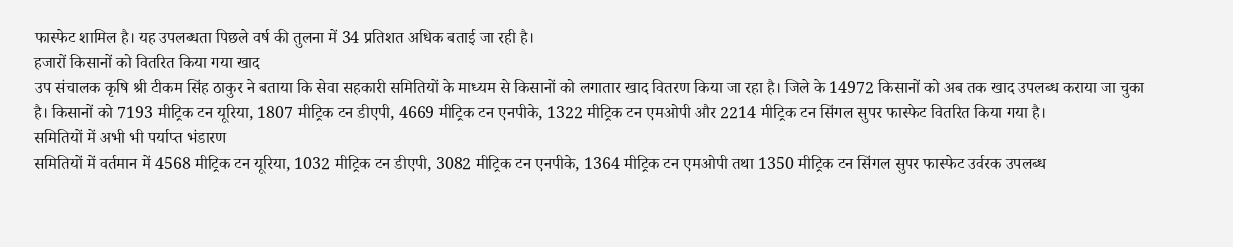फास्फेट शामिल है। यह उपलब्धता पिछले वर्ष की तुलना में 34 प्रतिशत अधिक बताई जा रही है।
हजारों किसानों को वितरित किया गया खाद
उप संचालक कृषि श्री टीकम सिंह ठाकुर ने बताया कि सेवा सहकारी समितियों के माध्यम से किसानों को लगातार खाद वितरण किया जा रहा है। जिले के 14972 किसानों को अब तक खाद उपलब्ध कराया जा चुका है। किसानों को 7193 मीट्रिक टन यूरिया, 1807 मीट्रिक टन डीएपी, 4669 मीट्रिक टन एनपीके, 1322 मीट्रिक टन एमओपी और 2214 मीट्रिक टन सिंगल सुपर फास्फेट वितरित किया गया है।
समितियों में अभी भी पर्याप्त भंडारण
समितियों में वर्तमान में 4568 मीट्रिक टन यूरिया, 1032 मीट्रिक टन डीएपी, 3082 मीट्रिक टन एनपीके, 1364 मीट्रिक टन एमओपी तथा 1350 मीट्रिक टन सिंगल सुपर फास्फेट उर्वरक उपलब्ध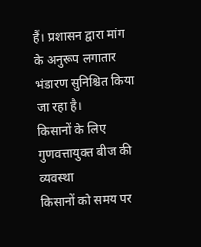हैं। प्रशासन द्वारा मांग के अनुरूप लगातार भंडारण सुनिश्चित किया जा रहा है।
किसानों के लिए गुणवत्तायुक्त बीज की व्यवस्था
किसानों को समय पर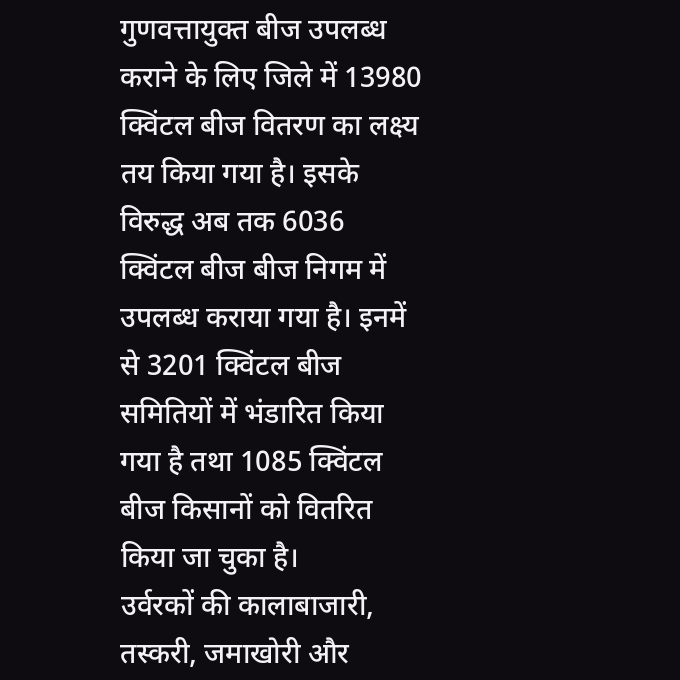गुणवत्तायुक्त बीज उपलब्ध कराने के लिए जिले में 13980 क्विंटल बीज वितरण का लक्ष्य तय किया गया है। इसके विरुद्ध अब तक 6036 क्विंटल बीज बीज निगम में उपलब्ध कराया गया है। इनमें से 3201 क्विंटल बीज समितियों में भंडारित किया गया है तथा 1085 क्विंटल बीज किसानों को वितरित किया जा चुका है।
उर्वरकों की कालाबाजारी, तस्करी, जमाखोरी और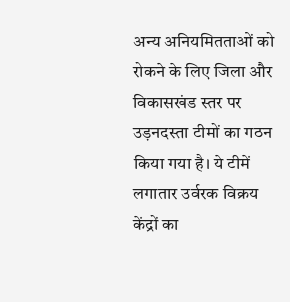अन्य अनियमितताओं को रोकने के लिए जिला और विकासखंड स्तर पर उड़नदस्ता टीमों का गठन किया गया है। ये टीमें लगातार उर्वरक विक्रय केंद्रों का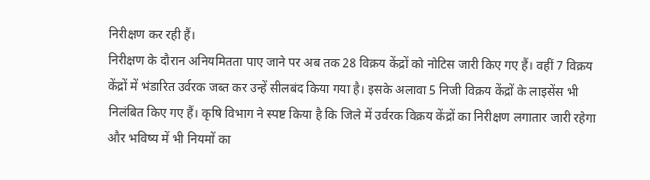निरीक्षण कर रही हैं।
निरीक्षण के दौरान अनियमितता पाए जाने पर अब तक 28 विक्रय केंद्रों को नोटिस जारी किए गए हैं। वहीं 7 विक्रय केंद्रों में भंडारित उर्वरक जब्त कर उन्हें सीलबंद किया गया है। इसके अलावा 5 निजी विक्रय केंद्रों के लाइसेंस भी निलंबित किए गए हैं। कृषि विभाग ने स्पष्ट किया है कि जिले में उर्वरक विक्रय केंद्रों का निरीक्षण लगातार जारी रहेगा और भविष्य में भी नियमों का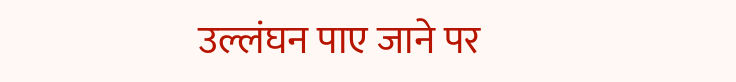उल्लंघन पाए जाने पर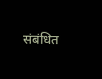संबंधित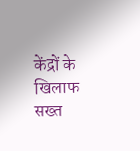केंद्रों के खिलाफ सख्त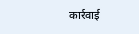कार्रवाई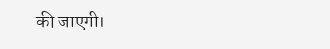की जाएगी।